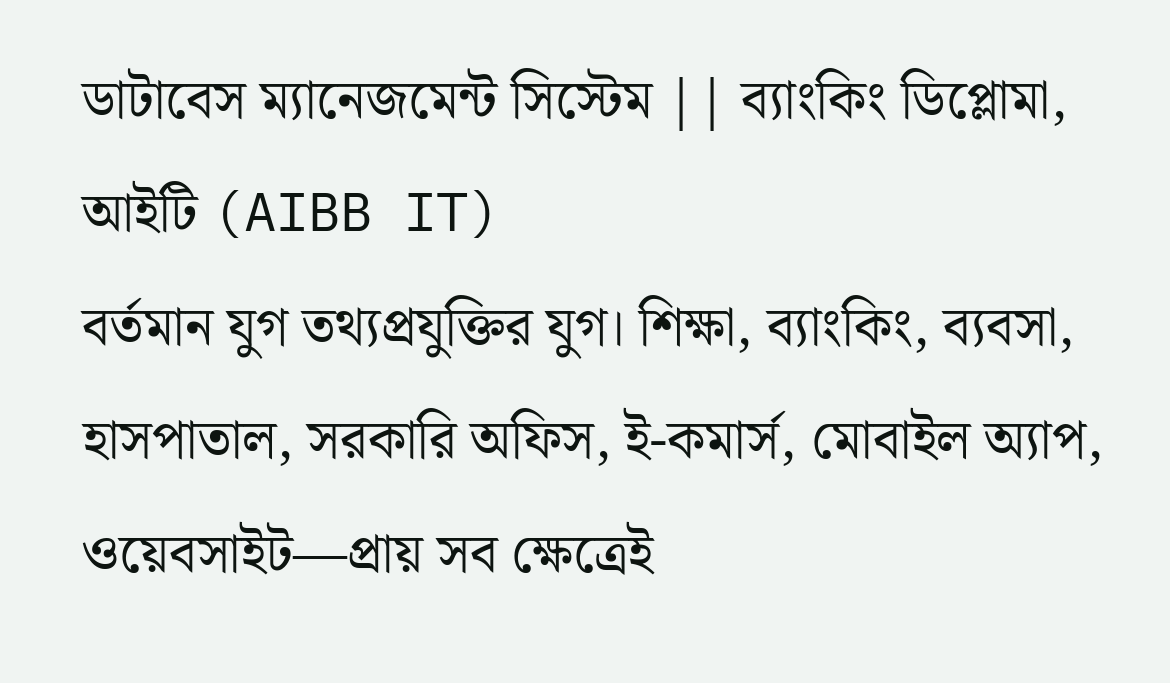ডাটাবেস ম্যানেজমেন্ট সিস্টেম || ব্যাংকিং ডিপ্লোমা, আইটি (AIBB IT)
বর্তমান যুগ তথ্যপ্রযুক্তির যুগ। শিক্ষা, ব্যাংকিং, ব্যবসা, হাসপাতাল, সরকারি অফিস, ই-কমার্স, মোবাইল অ্যাপ, ওয়েবসাইট—প্রায় সব ক্ষেত্রেই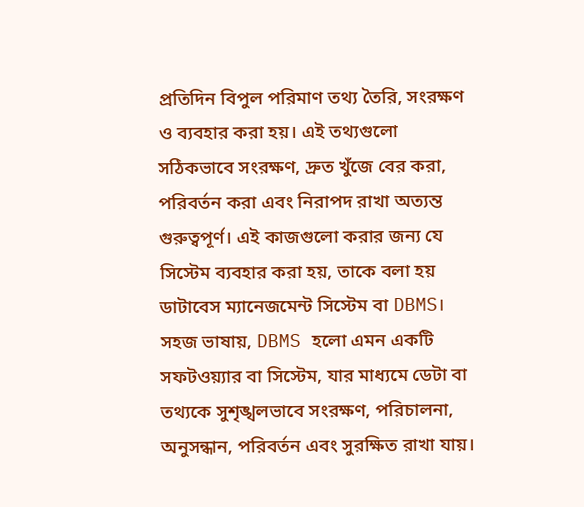প্রতিদিন বিপুল পরিমাণ তথ্য তৈরি, সংরক্ষণ ও ব্যবহার করা হয়। এই তথ্যগুলো সঠিকভাবে সংরক্ষণ, দ্রুত খুঁজে বের করা, পরিবর্তন করা এবং নিরাপদ রাখা অত্যন্ত গুরুত্বপূর্ণ। এই কাজগুলো করার জন্য যে সিস্টেম ব্যবহার করা হয়, তাকে বলা হয় ডাটাবেস ম্যানেজমেন্ট সিস্টেম বা DBMS।
সহজ ভাষায়, DBMS হলো এমন একটি সফটওয়্যার বা সিস্টেম, যার মাধ্যমে ডেটা বা তথ্যকে সুশৃঙ্খলভাবে সংরক্ষণ, পরিচালনা, অনুসন্ধান, পরিবর্তন এবং সুরক্ষিত রাখা যায়।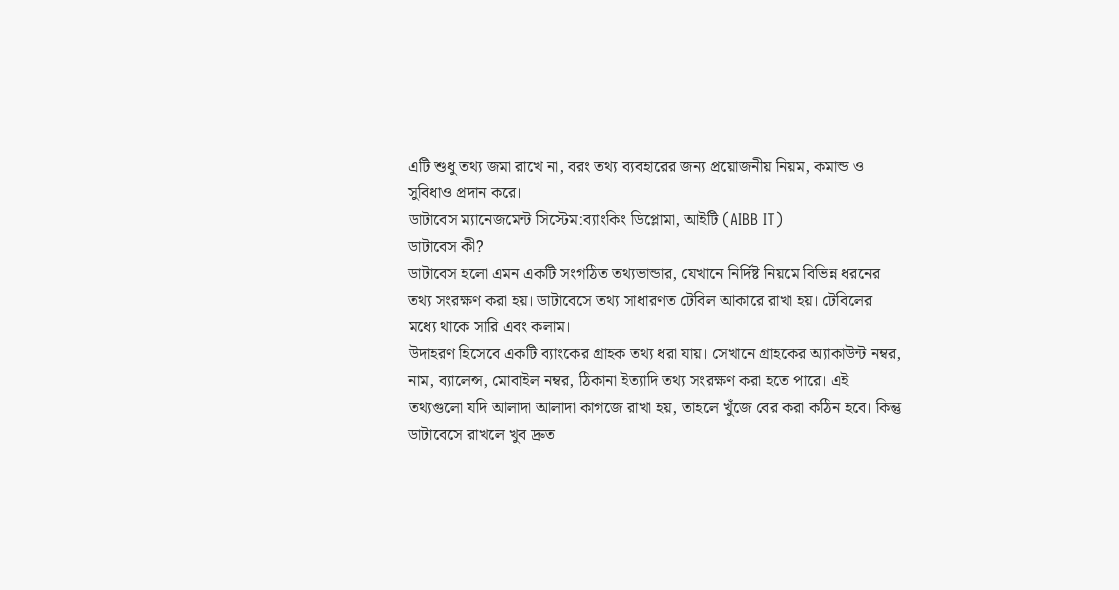এটি শুধু তথ্য জমা রাখে না, বরং তথ্য ব্যবহারের জন্য প্রয়োজনীয় নিয়ম, কমান্ড ও সুবিধাও প্রদান করে।
ডাটাবেস ম্যানেজমেন্ট সিস্টেম:ব্যাংকিং ডিপ্লোমা, আইটি (AIBB IT)
ডাটাবেস কী?
ডাটাবেস হলো এমন একটি সংগঠিত তথ্যভান্ডার, যেখানে নির্দিষ্ট নিয়মে বিভিন্ন ধরনের তথ্য সংরক্ষণ করা হয়। ডাটাবেসে তথ্য সাধারণত টেবিল আকারে রাখা হয়। টেবিলের মধ্যে থাকে সারি এবং কলাম।
উদাহরণ হিসেবে একটি ব্যাংকের গ্রাহক তথ্য ধরা যায়। সেখানে গ্রাহকের অ্যাকাউন্ট নম্বর, নাম, ব্যালেন্স, মোবাইল নম্বর, ঠিকানা ইত্যাদি তথ্য সংরক্ষণ করা হতে পারে। এই তথ্যগুলো যদি আলাদা আলাদা কাগজে রাখা হয়, তাহলে খুঁজে বের করা কঠিন হবে। কিন্তু ডাটাবেসে রাখলে খুব দ্রুত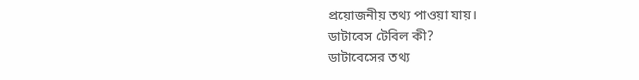প্রয়োজনীয় তথ্য পাওয়া যায়।
ডাটাবেস টেবিল কী?
ডাটাবেসের তথ্য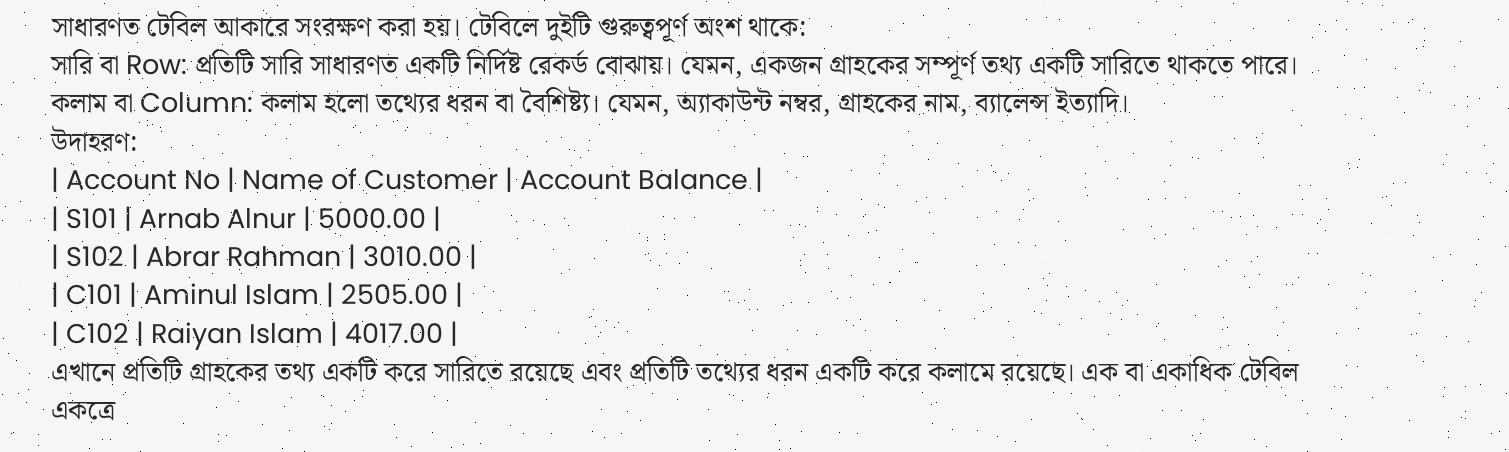সাধারণত টেবিল আকারে সংরক্ষণ করা হয়। টেবিলে দুইটি গুরুত্বপূর্ণ অংশ থাকে:
সারি বা Row: প্রতিটি সারি সাধারণত একটি নির্দিষ্ট রেকর্ড বোঝায়। যেমন, একজন গ্রাহকের সম্পূর্ণ তথ্য একটি সারিতে থাকতে পারে।
কলাম বা Column: কলাম হলো তথ্যের ধরন বা বৈশিষ্ট্য। যেমন, অ্যাকাউন্ট নম্বর, গ্রাহকের নাম, ব্যালেন্স ইত্যাদি।
উদাহরণ:
| Account No | Name of Customer | Account Balance |
| S101 | Arnab Alnur | 5000.00 |
| S102 | Abrar Rahman | 3010.00 |
| C101 | Aminul Islam | 2505.00 |
| C102 | Raiyan Islam | 4017.00 |
এখানে প্রতিটি গ্রাহকের তথ্য একটি করে সারিতে রয়েছে এবং প্রতিটি তথ্যের ধরন একটি করে কলামে রয়েছে। এক বা একাধিক টেবিল একত্রে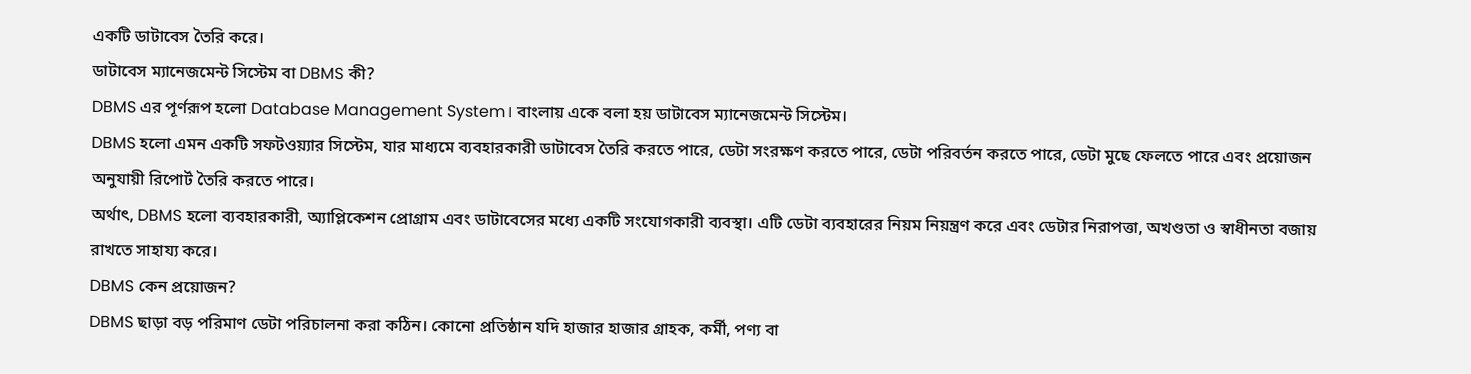একটি ডাটাবেস তৈরি করে।
ডাটাবেস ম্যানেজমেন্ট সিস্টেম বা DBMS কী?
DBMS এর পূর্ণরূপ হলো Database Management System। বাংলায় একে বলা হয় ডাটাবেস ম্যানেজমেন্ট সিস্টেম।
DBMS হলো এমন একটি সফটওয়্যার সিস্টেম, যার মাধ্যমে ব্যবহারকারী ডাটাবেস তৈরি করতে পারে, ডেটা সংরক্ষণ করতে পারে, ডেটা পরিবর্তন করতে পারে, ডেটা মুছে ফেলতে পারে এবং প্রয়োজন অনুযায়ী রিপোর্ট তৈরি করতে পারে।
অর্থাৎ, DBMS হলো ব্যবহারকারী, অ্যাপ্লিকেশন প্রোগ্রাম এবং ডাটাবেসের মধ্যে একটি সংযোগকারী ব্যবস্থা। এটি ডেটা ব্যবহারের নিয়ম নিয়ন্ত্রণ করে এবং ডেটার নিরাপত্তা, অখণ্ডতা ও স্বাধীনতা বজায় রাখতে সাহায্য করে।
DBMS কেন প্রয়োজন?
DBMS ছাড়া বড় পরিমাণ ডেটা পরিচালনা করা কঠিন। কোনো প্রতিষ্ঠান যদি হাজার হাজার গ্রাহক, কর্মী, পণ্য বা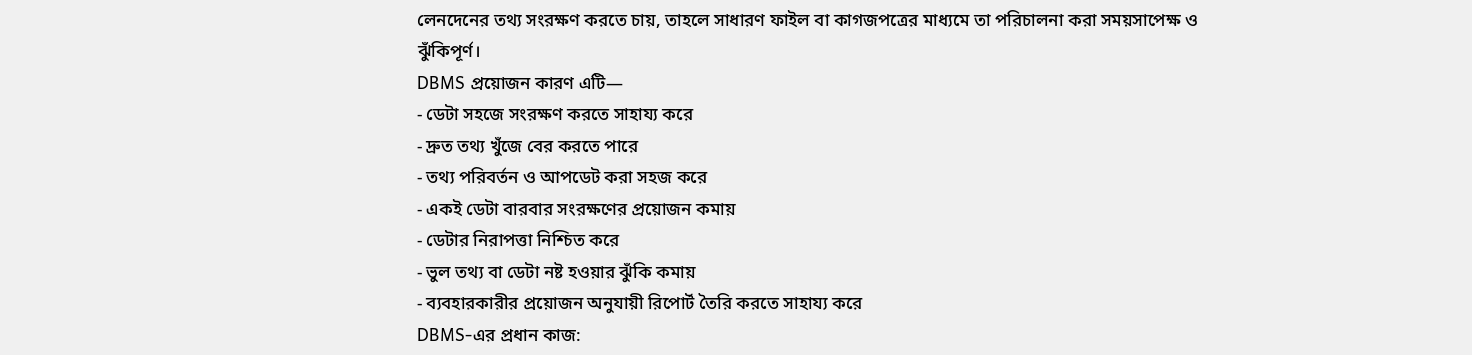লেনদেনের তথ্য সংরক্ষণ করতে চায়, তাহলে সাধারণ ফাইল বা কাগজপত্রের মাধ্যমে তা পরিচালনা করা সময়সাপেক্ষ ও ঝুঁকিপূর্ণ।
DBMS প্রয়োজন কারণ এটি—
- ডেটা সহজে সংরক্ষণ করতে সাহায্য করে
- দ্রুত তথ্য খুঁজে বের করতে পারে
- তথ্য পরিবর্তন ও আপডেট করা সহজ করে
- একই ডেটা বারবার সংরক্ষণের প্রয়োজন কমায়
- ডেটার নিরাপত্তা নিশ্চিত করে
- ভুল তথ্য বা ডেটা নষ্ট হওয়ার ঝুঁকি কমায়
- ব্যবহারকারীর প্রয়োজন অনুযায়ী রিপোর্ট তৈরি করতে সাহায্য করে
DBMS-এর প্রধান কাজ: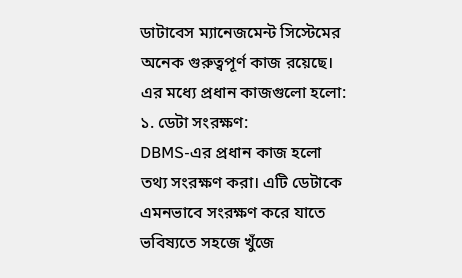ডাটাবেস ম্যানেজমেন্ট সিস্টেমের অনেক গুরুত্বপূর্ণ কাজ রয়েছে। এর মধ্যে প্রধান কাজগুলো হলো:
১. ডেটা সংরক্ষণ:
DBMS-এর প্রধান কাজ হলো তথ্য সংরক্ষণ করা। এটি ডেটাকে এমনভাবে সংরক্ষণ করে যাতে ভবিষ্যতে সহজে খুঁজে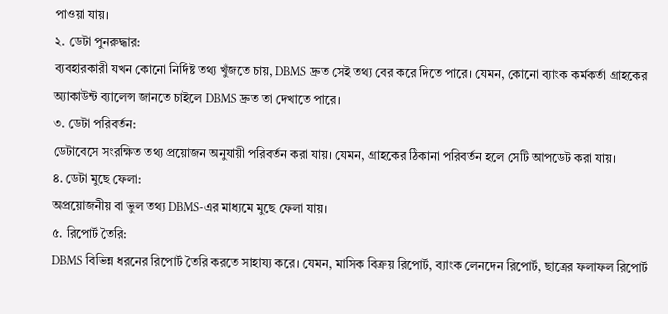পাওয়া যায়।
২. ডেটা পুনরুদ্ধার:
ব্যবহারকারী যখন কোনো নির্দিষ্ট তথ্য খুঁজতে চায়, DBMS দ্রুত সেই তথ্য বের করে দিতে পারে। যেমন, কোনো ব্যাংক কর্মকর্তা গ্রাহকের অ্যাকাউন্ট ব্যালেন্স জানতে চাইলে DBMS দ্রুত তা দেখাতে পারে।
৩. ডেটা পরিবর্তন:
ডেটাবেসে সংরক্ষিত তথ্য প্রয়োজন অনুযায়ী পরিবর্তন করা যায়। যেমন, গ্রাহকের ঠিকানা পরিবর্তন হলে সেটি আপডেট করা যায়।
৪. ডেটা মুছে ফেলা:
অপ্রয়োজনীয় বা ভুল তথ্য DBMS-এর মাধ্যমে মুছে ফেলা যায়।
৫. রিপোর্ট তৈরি:
DBMS বিভিন্ন ধরনের রিপোর্ট তৈরি করতে সাহায্য করে। যেমন, মাসিক বিক্রয় রিপোর্ট, ব্যাংক লেনদেন রিপোর্ট, ছাত্রের ফলাফল রিপোর্ট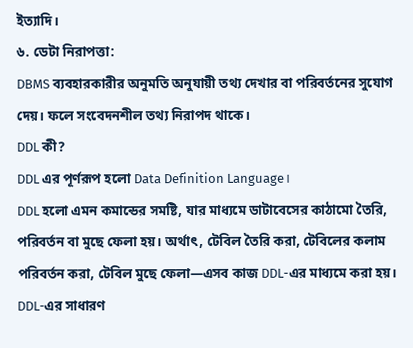ইত্যাদি।
৬. ডেটা নিরাপত্তা:
DBMS ব্যবহারকারীর অনুমতি অনুযায়ী তথ্য দেখার বা পরিবর্তনের সুযোগ দেয়। ফলে সংবেদনশীল তথ্য নিরাপদ থাকে।
DDL কী?
DDL এর পূর্ণরূপ হলো Data Definition Language।
DDL হলো এমন কমান্ডের সমষ্টি, যার মাধ্যমে ডাটাবেসের কাঠামো তৈরি, পরিবর্তন বা মুছে ফেলা হয়। অর্থাৎ, টেবিল তৈরি করা, টেবিলের কলাম পরিবর্তন করা, টেবিল মুছে ফেলা—এসব কাজ DDL-এর মাধ্যমে করা হয়।
DDL-এর সাধারণ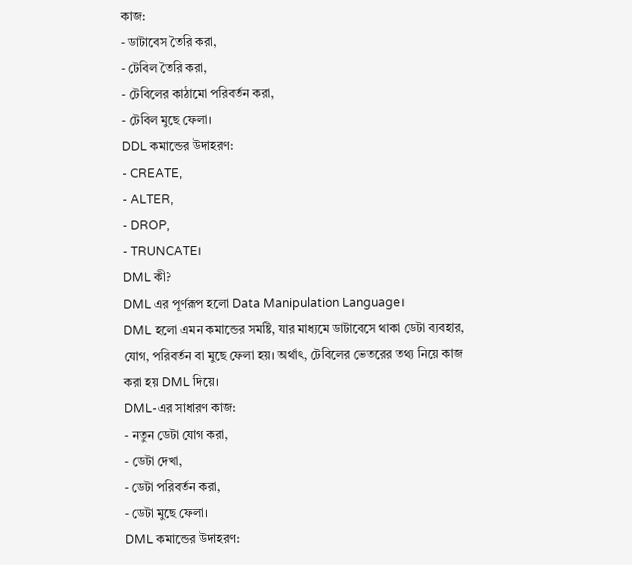কাজ:
- ডাটাবেস তৈরি করা,
- টেবিল তৈরি করা,
- টেবিলের কাঠামো পরিবর্তন করা,
- টেবিল মুছে ফেলা।
DDL কমান্ডের উদাহরণ:
- CREATE,
- ALTER,
- DROP,
- TRUNCATE।
DML কী?
DML এর পূর্ণরূপ হলো Data Manipulation Language।
DML হলো এমন কমান্ডের সমষ্টি, যার মাধ্যমে ডাটাবেসে থাকা ডেটা ব্যবহার, যোগ, পরিবর্তন বা মুছে ফেলা হয়। অর্থাৎ, টেবিলের ভেতরের তথ্য নিয়ে কাজ করা হয় DML দিয়ে।
DML-এর সাধারণ কাজ:
- নতুন ডেটা যোগ করা,
- ডেটা দেখা,
- ডেটা পরিবর্তন করা,
- ডেটা মুছে ফেলা।
DML কমান্ডের উদাহরণ: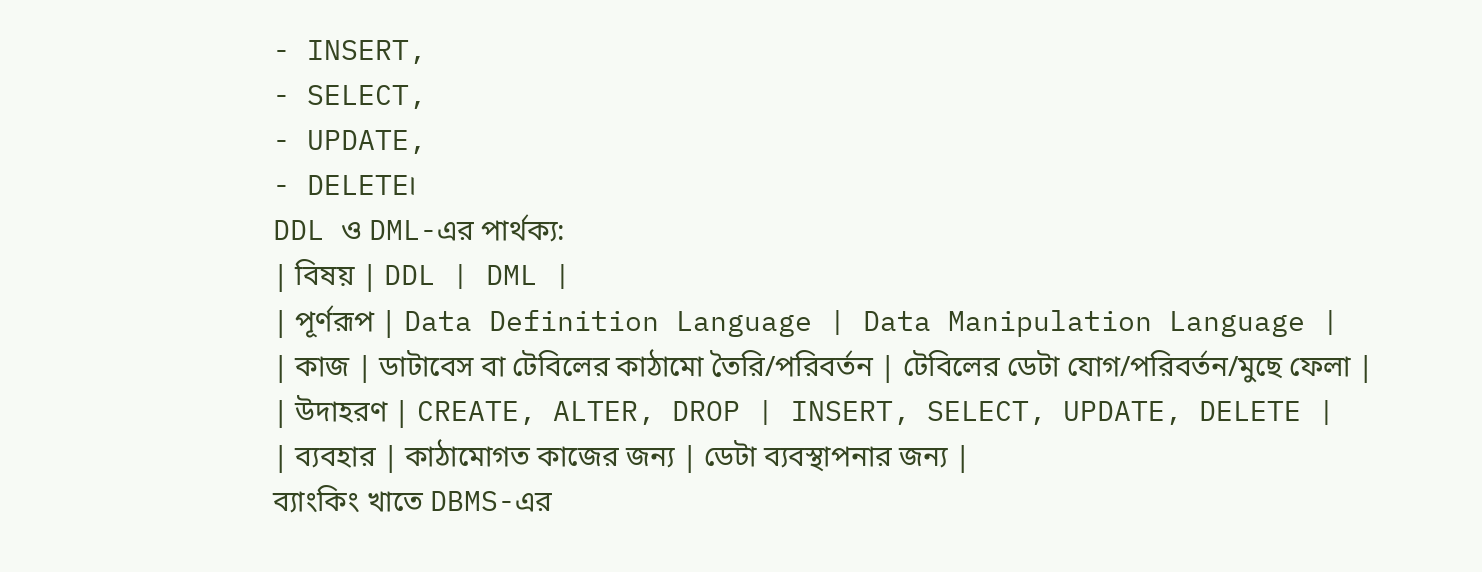- INSERT,
- SELECT,
- UPDATE,
- DELETE।
DDL ও DML-এর পার্থক্য:
| বিষয় | DDL | DML |
| পূর্ণরূপ | Data Definition Language | Data Manipulation Language |
| কাজ | ডাটাবেস বা টেবিলের কাঠামো তৈরি/পরিবর্তন | টেবিলের ডেটা যোগ/পরিবর্তন/মুছে ফেলা |
| উদাহরণ | CREATE, ALTER, DROP | INSERT, SELECT, UPDATE, DELETE |
| ব্যবহার | কাঠামোগত কাজের জন্য | ডেটা ব্যবস্থাপনার জন্য |
ব্যাংকিং খাতে DBMS-এর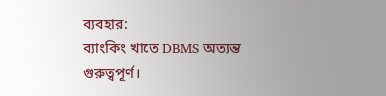ব্যবহার:
ব্যাংকিং খাতে DBMS অত্যন্ত গুরুত্বপূর্ণ।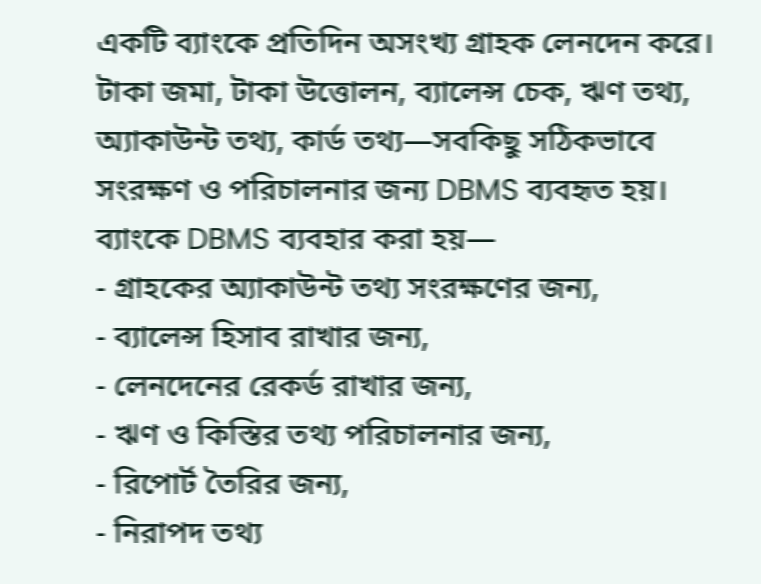একটি ব্যাংকে প্রতিদিন অসংখ্য গ্রাহক লেনদেন করে। টাকা জমা, টাকা উত্তোলন, ব্যালেন্স চেক, ঋণ তথ্য, অ্যাকাউন্ট তথ্য, কার্ড তথ্য—সবকিছু সঠিকভাবে সংরক্ষণ ও পরিচালনার জন্য DBMS ব্যবহৃত হয়।
ব্যাংকে DBMS ব্যবহার করা হয়—
- গ্রাহকের অ্যাকাউন্ট তথ্য সংরক্ষণের জন্য,
- ব্যালেন্স হিসাব রাখার জন্য,
- লেনদেনের রেকর্ড রাখার জন্য,
- ঋণ ও কিস্তির তথ্য পরিচালনার জন্য,
- রিপোর্ট তৈরির জন্য,
- নিরাপদ তথ্য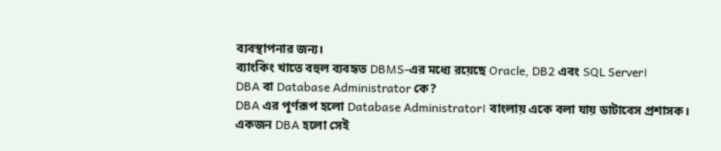ব্যবস্থাপনার জন্য।
ব্যাংকিং খাতে বহুল ব্যবহৃত DBMS-এর মধ্যে রয়েছে Oracle, DB2 এবং SQL Server।
DBA বা Database Administrator কে?
DBA এর পূর্ণরূপ হলো Database Administrator। বাংলায় একে বলা যায় ডাটাবেস প্রশাসক।
একজন DBA হলো সেই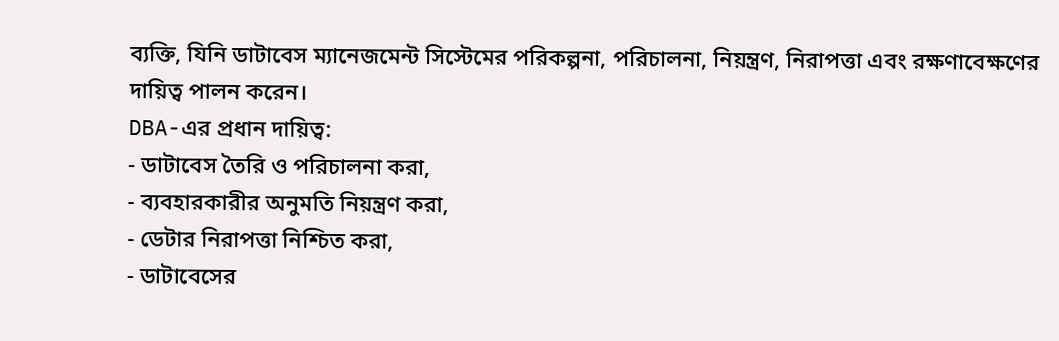ব্যক্তি, যিনি ডাটাবেস ম্যানেজমেন্ট সিস্টেমের পরিকল্পনা, পরিচালনা, নিয়ন্ত্রণ, নিরাপত্তা এবং রক্ষণাবেক্ষণের দায়িত্ব পালন করেন।
DBA-এর প্রধান দায়িত্ব:
- ডাটাবেস তৈরি ও পরিচালনা করা,
- ব্যবহারকারীর অনুমতি নিয়ন্ত্রণ করা,
- ডেটার নিরাপত্তা নিশ্চিত করা,
- ডাটাবেসের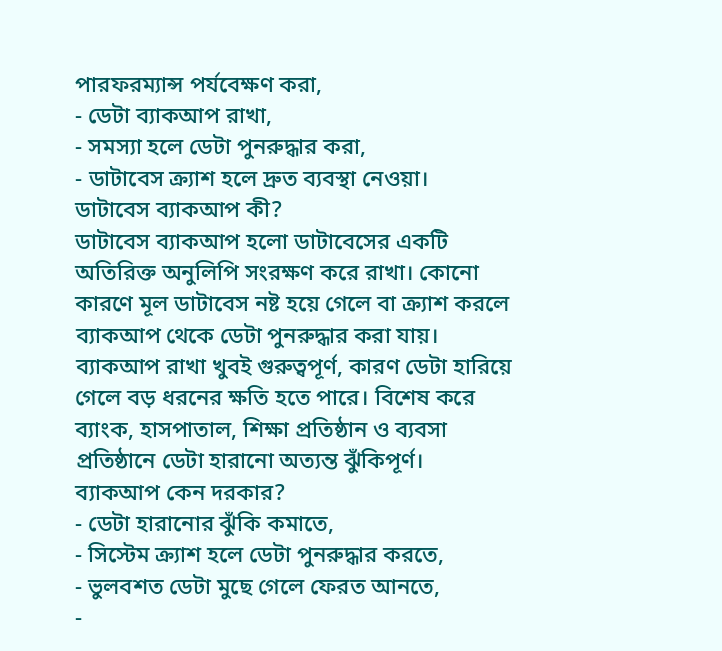পারফরম্যান্স পর্যবেক্ষণ করা,
- ডেটা ব্যাকআপ রাখা,
- সমস্যা হলে ডেটা পুনরুদ্ধার করা,
- ডাটাবেস ক্র্যাশ হলে দ্রুত ব্যবস্থা নেওয়া।
ডাটাবেস ব্যাকআপ কী?
ডাটাবেস ব্যাকআপ হলো ডাটাবেসের একটি অতিরিক্ত অনুলিপি সংরক্ষণ করে রাখা। কোনো কারণে মূল ডাটাবেস নষ্ট হয়ে গেলে বা ক্র্যাশ করলে ব্যাকআপ থেকে ডেটা পুনরুদ্ধার করা যায়।
ব্যাকআপ রাখা খুবই গুরুত্বপূর্ণ, কারণ ডেটা হারিয়ে গেলে বড় ধরনের ক্ষতি হতে পারে। বিশেষ করে ব্যাংক, হাসপাতাল, শিক্ষা প্রতিষ্ঠান ও ব্যবসা প্রতিষ্ঠানে ডেটা হারানো অত্যন্ত ঝুঁকিপূর্ণ।
ব্যাকআপ কেন দরকার?
- ডেটা হারানোর ঝুঁকি কমাতে,
- সিস্টেম ক্র্যাশ হলে ডেটা পুনরুদ্ধার করতে,
- ভুলবশত ডেটা মুছে গেলে ফেরত আনতে,
-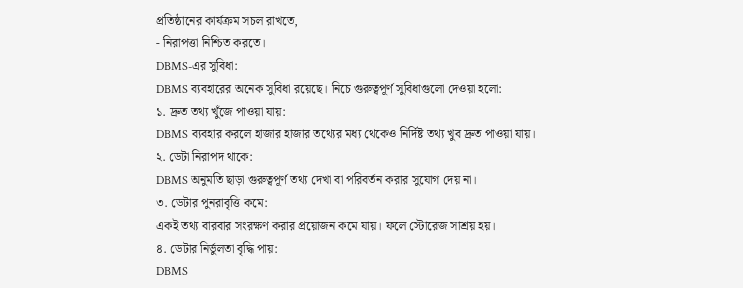প্রতিষ্ঠানের কার্যক্রম সচল রাখতে,
- নিরাপত্তা নিশ্চিত করতে।
DBMS-এর সুবিধা:
DBMS ব্যবহারের অনেক সুবিধা রয়েছে। নিচে গুরুত্বপূর্ণ সুবিধাগুলো দেওয়া হলো:
১. দ্রুত তথ্য খুঁজে পাওয়া যায়:
DBMS ব্যবহার করলে হাজার হাজার তথ্যের মধ্য থেকেও নির্দিষ্ট তথ্য খুব দ্রুত পাওয়া যায়।
২. ডেটা নিরাপদ থাকে:
DBMS অনুমতি ছাড়া গুরুত্বপূর্ণ তথ্য দেখা বা পরিবর্তন করার সুযোগ দেয় না।
৩. ডেটার পুনরাবৃত্তি কমে:
একই তথ্য বারবার সংরক্ষণ করার প্রয়োজন কমে যায়। ফলে স্টোরেজ সাশ্রয় হয়।
৪. ডেটার নির্ভুলতা বৃদ্ধি পায়:
DBMS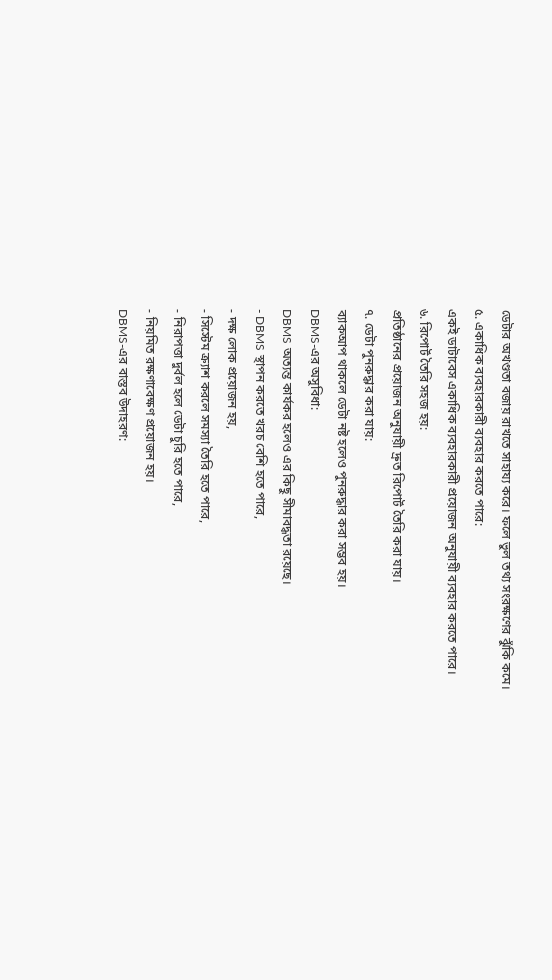ডেটার অখণ্ডতা বজায় রাখতে সাহায্য করে। ফলে ভুল তথ্য সংরক্ষণের ঝুঁকি কমে।
৫. একাধিক ব্যবহারকারী ব্যবহার করতে পারে:
একই ডাটাবেস একাধিক ব্যবহারকারী প্রয়োজন অনুযায়ী ব্যবহার করতে পারে।
৬. রিপোর্ট তৈরি সহজ হয়:
প্রতিষ্ঠানের প্রয়োজন অনুযায়ী দ্রুত রিপোর্ট তৈরি করা যায়।
৭. ডেটা পুনরুদ্ধার করা যায়:
ব্যাকআপ থাকলে ডেটা নষ্ট হলেও পুনরুদ্ধার করা সম্ভব হয়।
DBMS-এর অসুবিধা:
DBMS অত্যন্ত কার্যকর হলেও এর কিছু সীমাবদ্ধতা রয়েছে।
- DBMS স্থাপন করতে খরচ বেশি হতে পারে,
- দক্ষ লোক প্রয়োজন হয়,
- সিস্টেম ক্র্যাশ করলে সমস্যা তৈরি হতে পারে,
- নিরাপত্তা দুর্বল হলে ডেটা চুরি হতে পারে,
- নিয়মিত রক্ষণাবেক্ষণ প্রয়োজন হয়।
DBMS-এর বাস্তব উদাহরণ: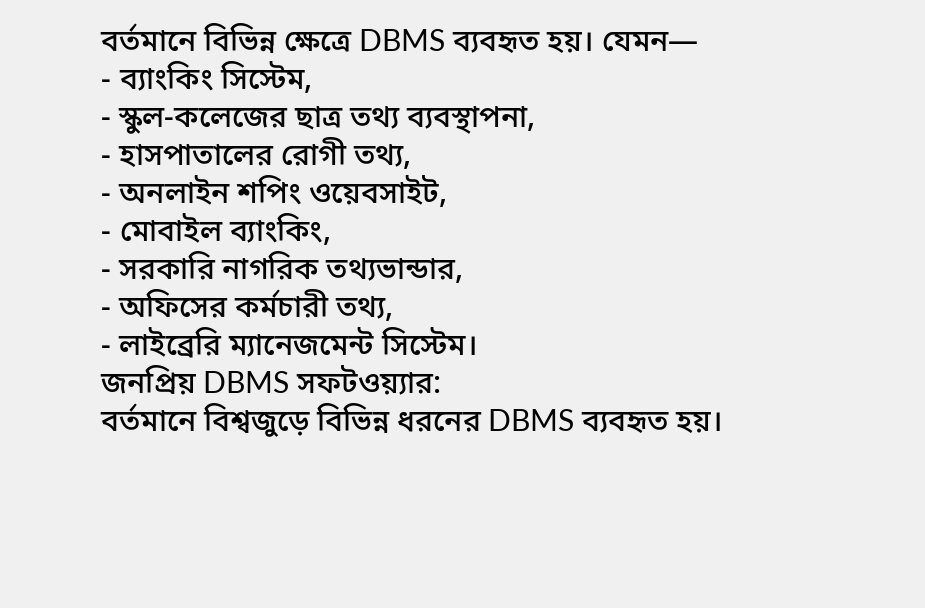বর্তমানে বিভিন্ন ক্ষেত্রে DBMS ব্যবহৃত হয়। যেমন—
- ব্যাংকিং সিস্টেম,
- স্কুল-কলেজের ছাত্র তথ্য ব্যবস্থাপনা,
- হাসপাতালের রোগী তথ্য,
- অনলাইন শপিং ওয়েবসাইট,
- মোবাইল ব্যাংকিং,
- সরকারি নাগরিক তথ্যভান্ডার,
- অফিসের কর্মচারী তথ্য,
- লাইব্রেরি ম্যানেজমেন্ট সিস্টেম।
জনপ্রিয় DBMS সফটওয়্যার:
বর্তমানে বিশ্বজুড়ে বিভিন্ন ধরনের DBMS ব্যবহৃত হয়।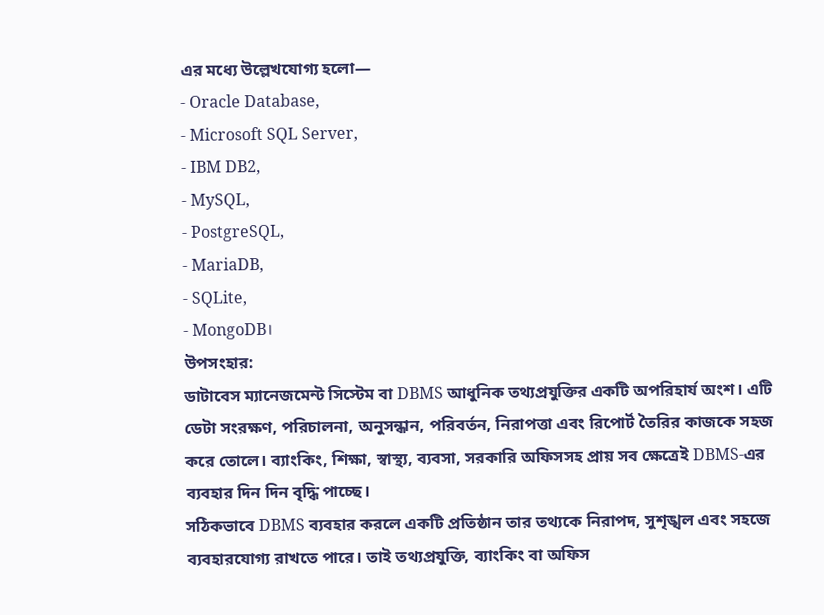এর মধ্যে উল্লেখযোগ্য হলো—
- Oracle Database,
- Microsoft SQL Server,
- IBM DB2,
- MySQL,
- PostgreSQL,
- MariaDB,
- SQLite,
- MongoDB।
উপসংহার:
ডাটাবেস ম্যানেজমেন্ট সিস্টেম বা DBMS আধুনিক তথ্যপ্রযুক্তির একটি অপরিহার্য অংশ। এটি ডেটা সংরক্ষণ, পরিচালনা, অনুসন্ধান, পরিবর্তন, নিরাপত্তা এবং রিপোর্ট তৈরির কাজকে সহজ করে তোলে। ব্যাংকিং, শিক্ষা, স্বাস্থ্য, ব্যবসা, সরকারি অফিসসহ প্রায় সব ক্ষেত্রেই DBMS-এর ব্যবহার দিন দিন বৃদ্ধি পাচ্ছে।
সঠিকভাবে DBMS ব্যবহার করলে একটি প্রতিষ্ঠান তার তথ্যকে নিরাপদ, সুশৃঙ্খল এবং সহজে ব্যবহারযোগ্য রাখতে পারে। তাই তথ্যপ্রযুক্তি, ব্যাংকিং বা অফিস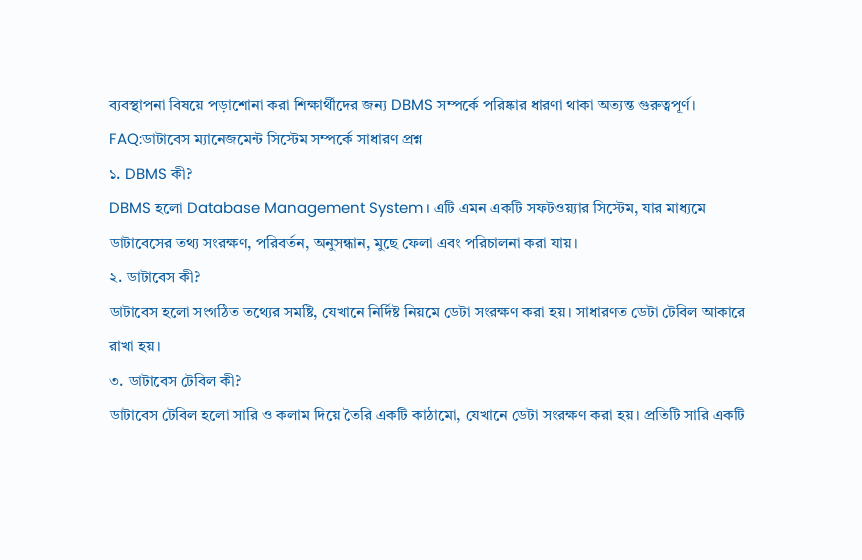ব্যবস্থাপনা বিষয়ে পড়াশোনা করা শিক্ষার্থীদের জন্য DBMS সম্পর্কে পরিষ্কার ধারণা থাকা অত্যন্ত গুরুত্বপূর্ণ।
FAQ:ডাটাবেস ম্যানেজমেন্ট সিস্টেম সম্পর্কে সাধারণ প্রশ্ন
১. DBMS কী?
DBMS হলো Database Management System। এটি এমন একটি সফটওয়্যার সিস্টেম, যার মাধ্যমে ডাটাবেসের তথ্য সংরক্ষণ, পরিবর্তন, অনুসন্ধান, মুছে ফেলা এবং পরিচালনা করা যায়।
২. ডাটাবেস কী?
ডাটাবেস হলো সংগঠিত তথ্যের সমষ্টি, যেখানে নির্দিষ্ট নিয়মে ডেটা সংরক্ষণ করা হয়। সাধারণত ডেটা টেবিল আকারে রাখা হয়।
৩. ডাটাবেস টেবিল কী?
ডাটাবেস টেবিল হলো সারি ও কলাম দিয়ে তৈরি একটি কাঠামো, যেখানে ডেটা সংরক্ষণ করা হয়। প্রতিটি সারি একটি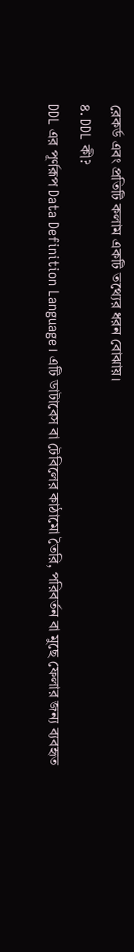রেকর্ড এবং প্রতিটি কলাম একটি তথ্যের ধরন বোঝায়।
৪. DDL কী?
DDL এর পূর্ণরূপ Data Definition Language। এটি ডাটাবেস বা টেবিলের কাঠামো তৈরি, পরিবর্তন বা মুছে ফেলার জন্য ব্যবহৃত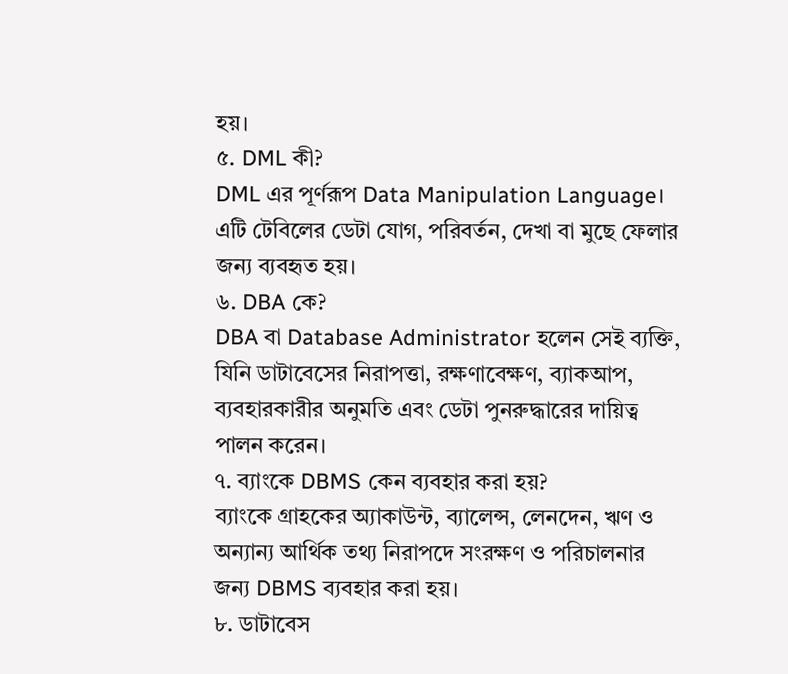হয়।
৫. DML কী?
DML এর পূর্ণরূপ Data Manipulation Language। এটি টেবিলের ডেটা যোগ, পরিবর্তন, দেখা বা মুছে ফেলার জন্য ব্যবহৃত হয়।
৬. DBA কে?
DBA বা Database Administrator হলেন সেই ব্যক্তি, যিনি ডাটাবেসের নিরাপত্তা, রক্ষণাবেক্ষণ, ব্যাকআপ, ব্যবহারকারীর অনুমতি এবং ডেটা পুনরুদ্ধারের দায়িত্ব পালন করেন।
৭. ব্যাংকে DBMS কেন ব্যবহার করা হয়?
ব্যাংকে গ্রাহকের অ্যাকাউন্ট, ব্যালেন্স, লেনদেন, ঋণ ও অন্যান্য আর্থিক তথ্য নিরাপদে সংরক্ষণ ও পরিচালনার জন্য DBMS ব্যবহার করা হয়।
৮. ডাটাবেস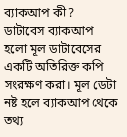ব্যাকআপ কী?
ডাটাবেস ব্যাকআপ হলো মূল ডাটাবেসের একটি অতিরিক্ত কপি সংরক্ষণ করা। মূল ডেটা নষ্ট হলে ব্যাকআপ থেকে তথ্য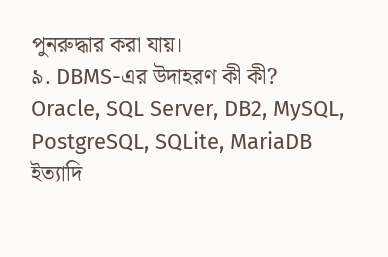পুনরুদ্ধার করা যায়।
৯. DBMS-এর উদাহরণ কী কী?
Oracle, SQL Server, DB2, MySQL, PostgreSQL, SQLite, MariaDB ইত্যাদি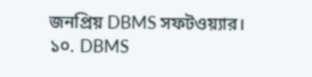জনপ্রিয় DBMS সফটওয়্যার।
১০. DBMS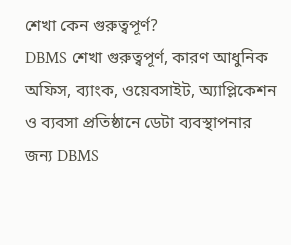শেখা কেন গুরুত্বপূর্ণ?
DBMS শেখা গুরুত্বপূর্ণ, কারণ আধুনিক অফিস, ব্যাংক, ওয়েবসাইট, অ্যাপ্লিকেশন ও ব্যবসা প্রতিষ্ঠানে ডেটা ব্যবস্থাপনার জন্য DBMS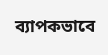ব্যাপকভাবে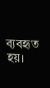ব্যবহৃত হয়।